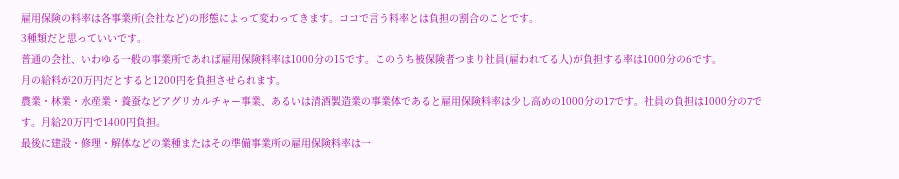雇用保険の料率は各事業所(会社など)の形態によって変わってきます。ココで言う料率とは負担の割合のことです。
3種類だと思っていいです。
普通の会社、いわゆる一般の事業所であれば雇用保険料率は1000分の15です。このうち被保険者つまり社員(雇われてる人)が負担する率は1000分の6です。
月の給料が20万円だとすると1200円を負担させられます。
農業・林業・水産業・養蚕などアグリカルチャー事業、あるいは清酒製造業の事業体であると雇用保険料率は少し高めの1000分の17です。社員の負担は1000分の7です。月給20万円で1400円負担。
最後に建設・修理・解体などの業種またはその準備事業所の雇用保険料率は一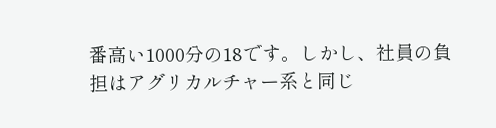番高い1000分の18です。しかし、社員の負担はアグリカルチャー系と同じ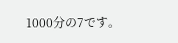1000分の7です。